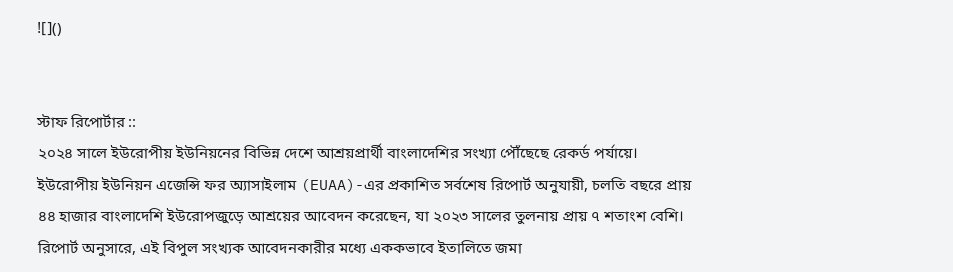![]()


স্টাফ রিপোর্টার ::
২০২৪ সালে ইউরোপীয় ইউনিয়নের বিভিন্ন দেশে আশ্রয়প্রার্থী বাংলাদেশির সংখ্যা পৌঁছেছে রেকর্ড পর্যায়ে। ইউরোপীয় ইউনিয়ন এজেন্সি ফর অ্যাসাইলাম (EUAA)-এর প্রকাশিত সর্বশেষ রিপোর্ট অনুযায়ী, চলতি বছরে প্রায় ৪৪ হাজার বাংলাদেশি ইউরোপজুড়ে আশ্রয়ের আবেদন করেছেন, যা ২০২৩ সালের তুলনায় প্রায় ৭ শতাংশ বেশি।
রিপোর্ট অনুসারে, এই বিপুল সংখ্যক আবেদনকারীর মধ্যে এককভাবে ইতালিতে জমা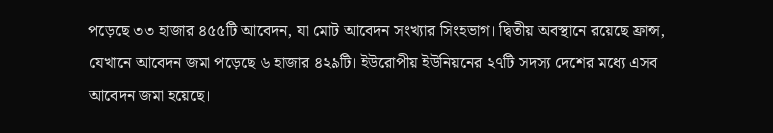পড়েছে ৩৩ হাজার ৪৫৫টি আবেদন, যা মোট আবেদন সংখ্যার সিংহভাগ। দ্বিতীয় অবস্থানে রয়েছে ফ্রান্স, যেখানে আবেদন জমা পড়েছে ৬ হাজার ৪২৯টি। ইউরোপীয় ইউনিয়নের ২৭টি সদস্য দেশের মধ্যে এসব আবেদন জমা হয়েছে।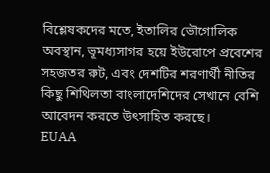বিশ্লেষকদের মতে, ইতালির ভৌগোলিক অবস্থান, ভূমধ্যসাগর হয়ে ইউরোপে প্রবেশের সহজতর রুট, এবং দেশটির শরণার্থী নীতির কিছু শিথিলতা বাংলাদেশিদের সেখানে বেশি আবেদন করতে উৎসাহিত করছে।
EUAA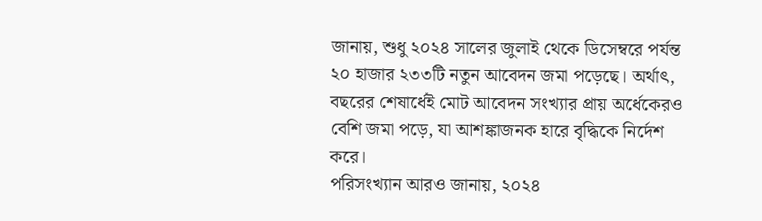জানায়, শুধু ২০২৪ সালের জুলাই থেকে ডিসেম্বরে পর্যন্ত ২০ হাজার ২৩৩টি নতুন আবেদন জমা পড়েছে। অর্থাৎ, বছরের শেষার্ধেই মোট আবেদন সংখ্যার প্রায় অর্ধেকেরও বেশি জমা পড়ে, যা আশঙ্কাজনক হারে বৃদ্ধিকে নির্দেশ করে।
পরিসংখ্যান আরও জানায়, ২০২৪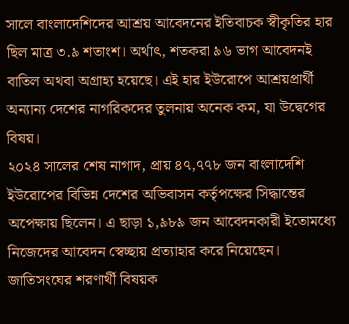সালে বাংলাদেশিদের আশ্রয় আবেদনের ইতিবাচক স্বীকৃতির হার ছিল মাত্র ৩.৯ শতাংশ। অর্থাৎ, শতকরা ৯৬ ভাগ আবেদনই বাতিল অথবা অগ্রাহ্য হয়েছে। এই হার ইউরোপে আশ্রয়প্রার্থী অন্যান্য দেশের নাগরিকদের তুলনায় অনেক কম, যা উদ্বেগের বিষয়।
২০২৪ সালের শেষ নাগাদ, প্রায় ৪৭,৭৭৮ জন বাংলাদেশি ইউরোপের বিভিন্ন দেশের অভিবাসন কর্তৃপক্ষের সিদ্ধান্তের অপেক্ষায় ছিলেন। এ ছাড়া ১,৯৮৯ জন আবেদনকারী ইতোমধ্যে নিজেদের আবেদন স্বেচ্ছায় প্রত্যাহার করে নিয়েছেন।
জাতিসংঘের শরণার্থী বিষয়ক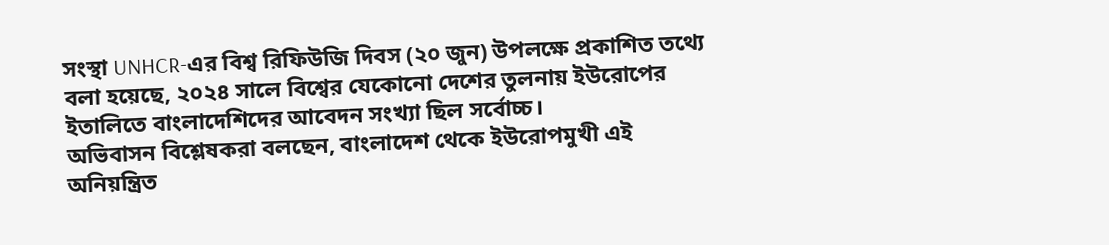সংস্থা UNHCR-এর বিশ্ব রিফিউজি দিবস (২০ জুন) উপলক্ষে প্রকাশিত তথ্যে বলা হয়েছে, ২০২৪ সালে বিশ্বের যেকোনো দেশের তুলনায় ইউরোপের ইতালিতে বাংলাদেশিদের আবেদন সংখ্যা ছিল সর্বোচ্চ।
অভিবাসন বিশ্লেষকরা বলছেন, বাংলাদেশ থেকে ইউরোপমুখী এই অনিয়ন্ত্রিত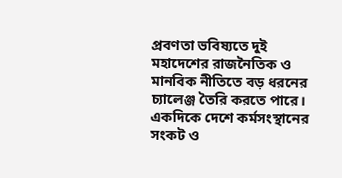প্রবণতা ভবিষ্যতে দুই মহাদেশের রাজনৈতিক ও মানবিক নীতিতে বড় ধরনের চ্যালেঞ্জ তৈরি করতে পারে। একদিকে দেশে কর্মসংস্থানের সংকট ও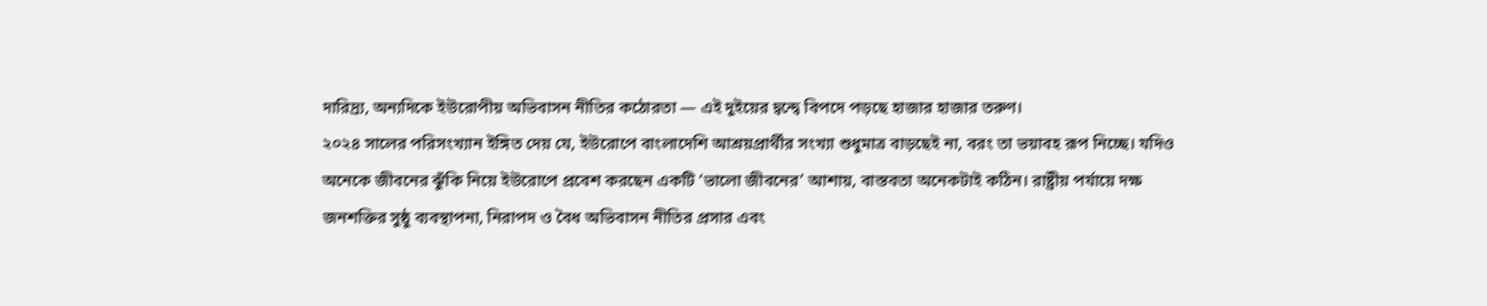দারিদ্র্য, অন্যদিকে ইউরোপীয় অভিবাসন নীতির কঠোরতা — এই দুইয়ের দ্বন্দ্বে বিপদে পড়ছে হাজার হাজার তরুণ।
২০২৪ সালের পরিসংখ্যান ইঙ্গিত দেয় যে, ইউরোপে বাংলাদেশি আশ্রয়প্রার্থীর সংখ্যা শুধুমাত্র বাড়ছেই না, বরং তা ভয়াবহ রূপ নিচ্ছে। যদিও অনেকে জীবনের ঝুঁকি নিয়ে ইউরোপে প্রবেশ করছেন একটি ‘ভালো জীবনের’ আশায়, বাস্তবতা অনেকটাই কঠিন। রাষ্ট্রীয় পর্যায়ে দক্ষ জনশক্তির সুষ্ঠু ব্যবস্থাপনা, নিরাপদ ও বৈধ অভিবাসন নীতির প্রসার এবং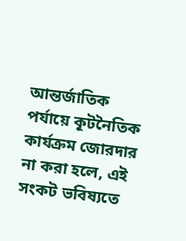আন্তর্জাতিক পর্যায়ে কূটনৈতিক কার্যক্রম জোরদার না করা হলে, এই সংকট ভবিষ্যতে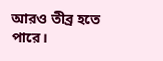আরও তীব্র হতে পারে।